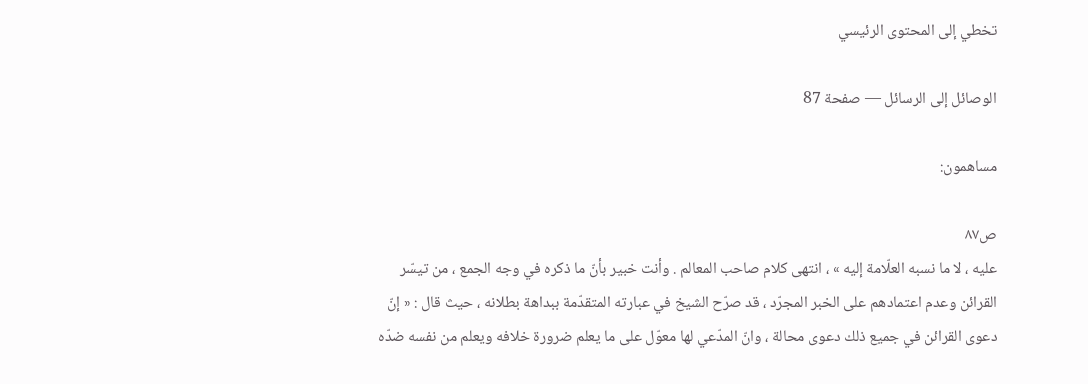تخطي إلى المحتوى الرئيسي

الوصائل إلى الرسائل — صفحة 87

مساهمون:

ص٨٧
عليه ، لا ما نسبه العلّامة إليه » ، انتهى كلام صاحب المعالم . وأنت خبير بأنّ ما ذكره في وجه الجمع ، من تيسّر القرائن وعدم اعتمادهم على الخبر المجرّد ، قد صرّح الشيخ في عبارته المتقدّمة ببداهة بطلانه ، حيث قال : « إنّ دعوى القرائن في جميع ذلك دعوى محالة ، وانّ المدّعي لها معوّل على ما يعلم ضرورة خلافه ويعلم من نفسه ضدّه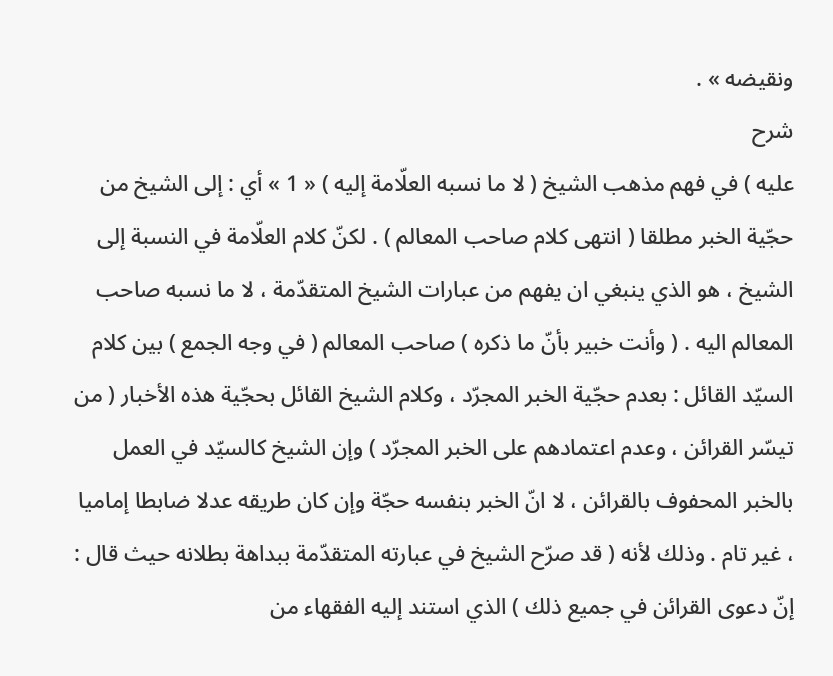ونقيضه » .
شرح
عليه ) في فهم مذهب الشيخ ( لا ما نسبه العلّامة إليه ) « 1 » أي : إلى الشيخ من حجّية الخبر مطلقا ( انتهى كلام صاحب المعالم ) . لكنّ كلام العلّامة في النسبة إلى الشيخ ، هو الذي ينبغي ان يفهم من عبارات الشيخ المتقدّمة ، لا ما نسبه صاحب المعالم اليه . ( وأنت خبير بأنّ ما ذكره ) صاحب المعالم ( في وجه الجمع ) بين كلام السيّد القائل : بعدم حجّية الخبر المجرّد ، وكلام الشيخ القائل بحجّية هذه الأخبار ( من تيسّر القرائن ، وعدم اعتمادهم على الخبر المجرّد ) وإن الشيخ كالسيّد في العمل بالخبر المحفوف بالقرائن ، لا انّ الخبر بنفسه حجّة وإن كان طريقه عدلا ضابطا إماميا ، غير تام . وذلك لأنه ( قد صرّح الشيخ في عبارته المتقدّمة ببداهة بطلانه حيث قال : إنّ دعوى القرائن في جميع ذلك ) الذي استند إليه الفقهاء من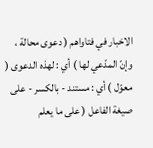الاخبار في فتاواهم ( دعوى محالة ، وإنّ المدّعي لها ) أي : لهذه الدعوى ( معوّل ) أي : مستند - بالكسر - على صيغة الفاعل ( على ما يعلم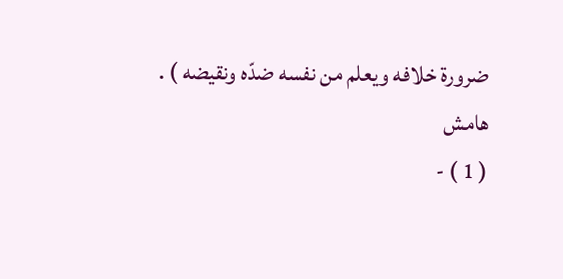ضرورة خلافه ويعلم من نفسه ضدّه ونقيضه ) .
هامش
( 1 ) -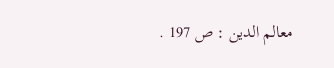معالم الدين : ص 197 .